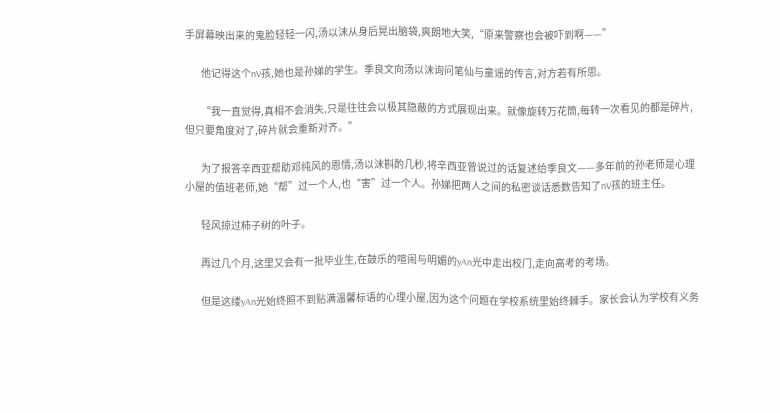手屏幕映出来的鬼脸轻轻一闪,汤以沫从身后晃出脑袋,爽朗地大笑,“原来警察也会被吓到啊——”

        他记得这个nV孩,她也是孙娣的学生。季良文向汤以沫询问笔仙与童谣的传言,对方若有所思。

        “我一直觉得,真相不会消失,只是往往会以极其隐蔽的方式展现出来。就像旋转万花筒,每转一次看见的都是碎片,但只要角度对了,碎片就会重新对齐。”

        为了报答辛西亚帮助邓纯风的恩情,汤以沫斟酌几秒,将辛西亚曾说过的话复述给季良文——多年前的孙老师是心理小屋的值班老师,她“帮”过一个人,也“害”过一个人。孙娣把两人之间的私密谈话悉数告知了nV孩的班主任。

        轻风掠过柿子树的叶子。

        再过几个月,这里又会有一批毕业生,在鼓乐的喧闹与明媚的yAn光中走出校门,走向高考的考场。

        但是这缕yAn光始终照不到贴满温馨标语的心理小屋,因为这个问题在学校系统里始终棘手。家长会认为学校有义务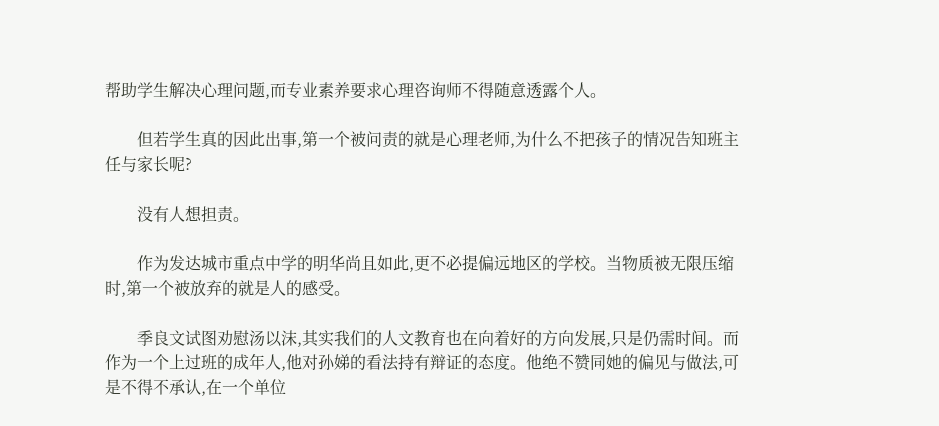帮助学生解决心理问题,而专业素养要求心理咨询师不得随意透露个人。

        但若学生真的因此出事,第一个被问责的就是心理老师,为什么不把孩子的情况告知班主任与家长呢?

        没有人想担责。

        作为发达城市重点中学的明华尚且如此,更不必提偏远地区的学校。当物质被无限压缩时,第一个被放弃的就是人的感受。

        季良文试图劝慰汤以沫,其实我们的人文教育也在向着好的方向发展,只是仍需时间。而作为一个上过班的成年人,他对孙娣的看法持有辩证的态度。他绝不赞同她的偏见与做法,可是不得不承认,在一个单位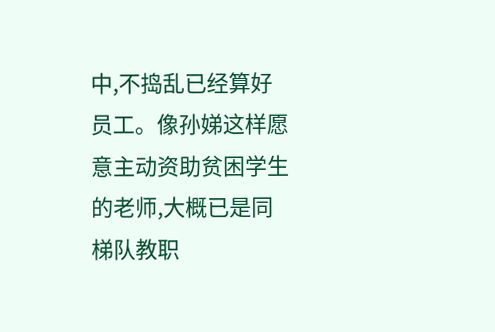中,不捣乱已经算好员工。像孙娣这样愿意主动资助贫困学生的老师,大概已是同梯队教职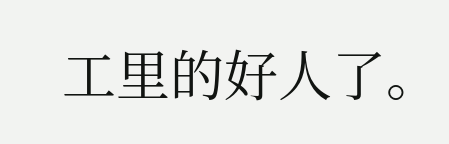工里的好人了。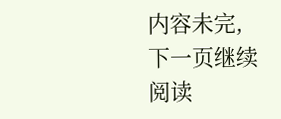内容未完,下一页继续阅读